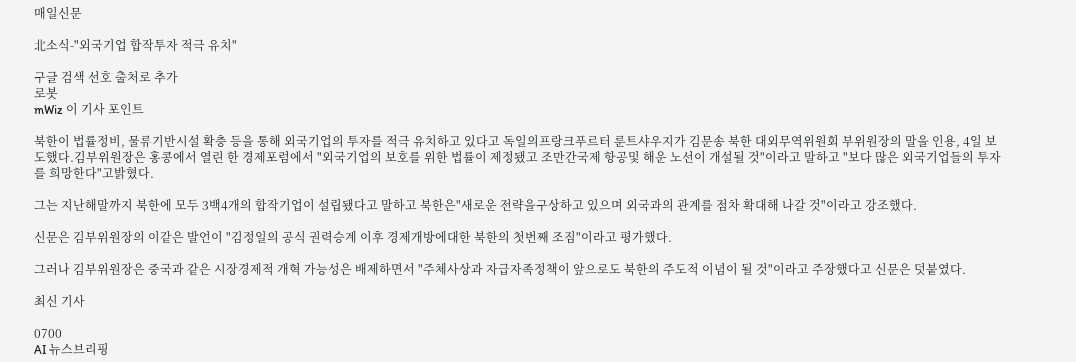매일신문

北소식-"외국기업 합작투자 적극 유치"

구글 검색 선호 출처로 추가
로봇
mWiz 이 기사 포인트

북한이 법률정비, 물류기반시설 확충 등을 통해 외국기업의 투자를 적극 유치하고 있다고 독일의프랑크푸르터 룬트샤우지가 김문송 북한 대외무역위원회 부위원장의 말을 인용, 4일 보도했다.김부위원장은 홍콩에서 열린 한 경제포럼에서 "외국기업의 보호를 위한 법률이 제정됐고 조만간국제 항공및 해운 노선이 개설될 것"이라고 말하고 "보다 많은 외국기업들의 투자를 희망한다"고밝혔다.

그는 지난해말까지 북한에 모두 3백4개의 합작기업이 설립됐다고 말하고 북한은"새로운 전략을구상하고 있으며 외국과의 관계를 점차 확대해 나갈 것"이라고 강조했다.

신문은 김부위원장의 이같은 발언이 "김정일의 공식 권력승계 이후 경제개방에대한 북한의 첫번째 조짐"이라고 평가했다.

그러나 김부위원장은 중국과 같은 시장경제적 개혁 가능성은 배제하면서 "주체사상과 자급자족정책이 앞으로도 북한의 주도적 이념이 될 것"이라고 주장했다고 신문은 덧붙였다.

최신 기사

0700
AI 뉴스브리핑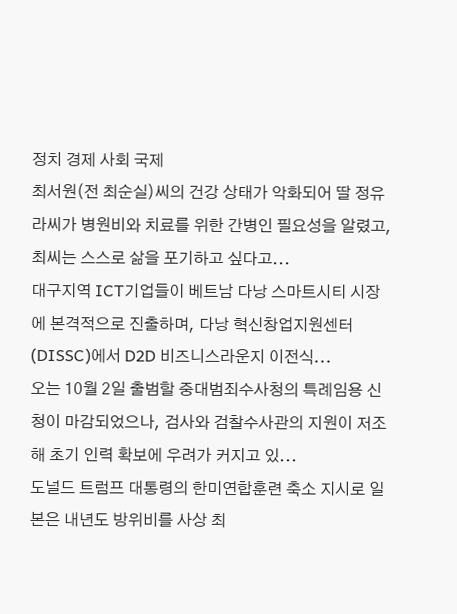정치 경제 사회 국제
최서원(전 최순실)씨의 건강 상태가 악화되어 딸 정유라씨가 병원비와 치료를 위한 간병인 필요성을 알렸고, 최씨는 스스로 삶을 포기하고 싶다고...
대구지역 ICT기업들이 베트남 다낭 스마트시티 시장에 본격적으로 진출하며, 다낭 혁신창업지원센터(DISSC)에서 D2D 비즈니스라운지 이전식...
오는 10월 2일 출범할 중대범죄수사청의 특례임용 신청이 마감되었으나, 검사와 검찰수사관의 지원이 저조해 초기 인력 확보에 우려가 커지고 있...
도널드 트럼프 대통령의 한미연합훈련 축소 지시로 일본은 내년도 방위비를 사상 최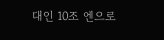대인 10조 엔으로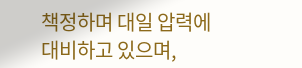책정하며 대일 압력에 대비하고 있으며,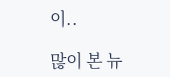이..

많이 본 뉴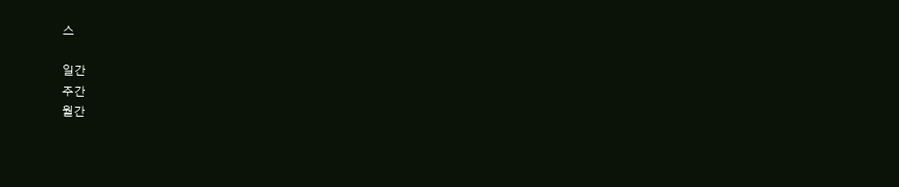스

일간
주간
월간